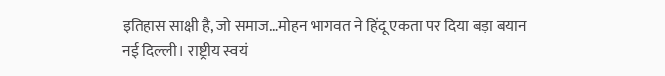इतिहास साक्षी है, जो समाज…मोहन भागवत ने हिंदू एकता पर दिया बड़ा बयान
नई दिल्ली। राष्ट्रीय स्वयं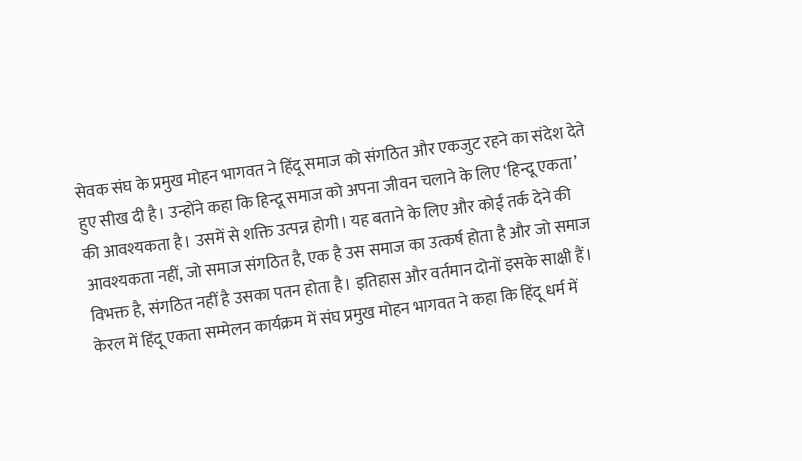सेवक संघ के प्रमुख मोहन भागवत ने हिंदू समाज को संगठित और एकजुट रहने का संदेश देते हुए सीख दी है। उन्होंने कहा कि हिन्दू समाज को अपना जीवन चलाने के लिए ‘हिन्दू एकता’ की आवश्यकता है। उसमें से शक्ति उत्पन्न होगी। यह बताने के लिए और कोई तर्क देने की आवश्यकता नहीं, जो समाज संगठित है, एक है उस समाज का उत्कर्ष होता है और जो समाज विभक्त है, संगठित नहीं है उसका पतन होता है। इतिहास और वर्तमान दोनों इसके साक्षी हैं।
केरल में हिंदू एकता सम्मेलन कार्यक्रम में संघ प्रमुख मोहन भागवत ने कहा कि हिंदू धर्म में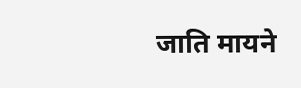जाति मायने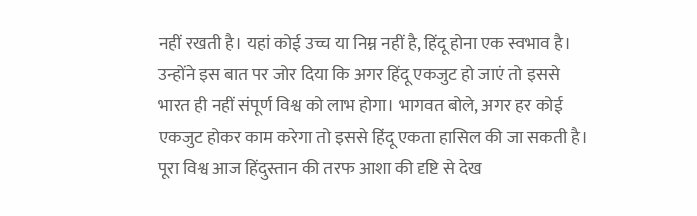नहीं रखती है। यहां कोई उच्च या निम्न नहीं है, हिंदू होना एक स्वभाव है। उन्होंने इस बात पर जोर दिया कि अगर हिंदू एकजुट हो जाएं तो इससे भारत ही नहीं संपूर्ण विश्व को लाभ होगा। भागवत बोले, अगर हर कोई एकजुट होकर काम करेगा तो इससे हिंदू एकता हासिल की जा सकती है। पूरा विश्व आज हिंदुस्तान की तरफ आशा की दृष्टि से देख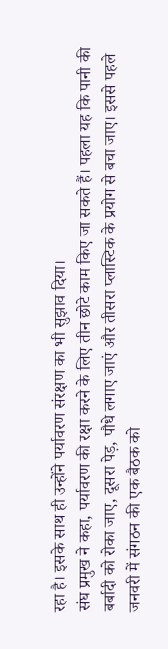रहा है। इसके साथ ही उन्होंने पर्यावरण संरक्षण का भी सुझाव दिया।
संघ प्रमुख ने कहा, पर्यावरण की रक्षा करने के लिए तीन छोटे काम किए जा सकते हैं। पहला यह कि पानी की बर्बादी को रोका जाए, दूसरा पेड़, पौधे लगाए जाएं और तीसरा प्लास्टिक के प्रयोग से बचा जाए। इससे पहले जनवरी में संगठन की एक बैठक को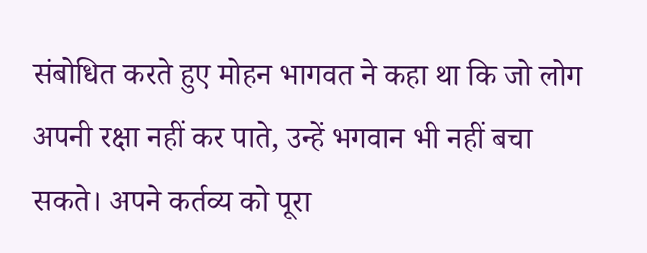संबोधित करते हुए मोहन भागवत ने कहा था कि जो लोग अपनी रक्षा नहीं कर पाते, उन्हें भगवान भी नहीं बचा सकते। अपने कर्तव्य को पूरा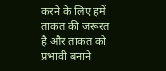करने के लिए हमें ताकत की जरूरत है और ताकत को प्रभावी बनाने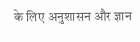के लिए अनुशासन और ज्ञान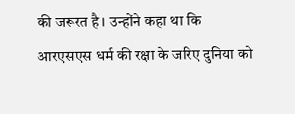की जरूरत है। उन्होंने कहा था कि आरएसएस धर्म की रक्षा के जरिए दुनिया को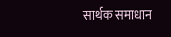सार्थक समाधान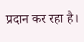प्रदान कर रहा है।